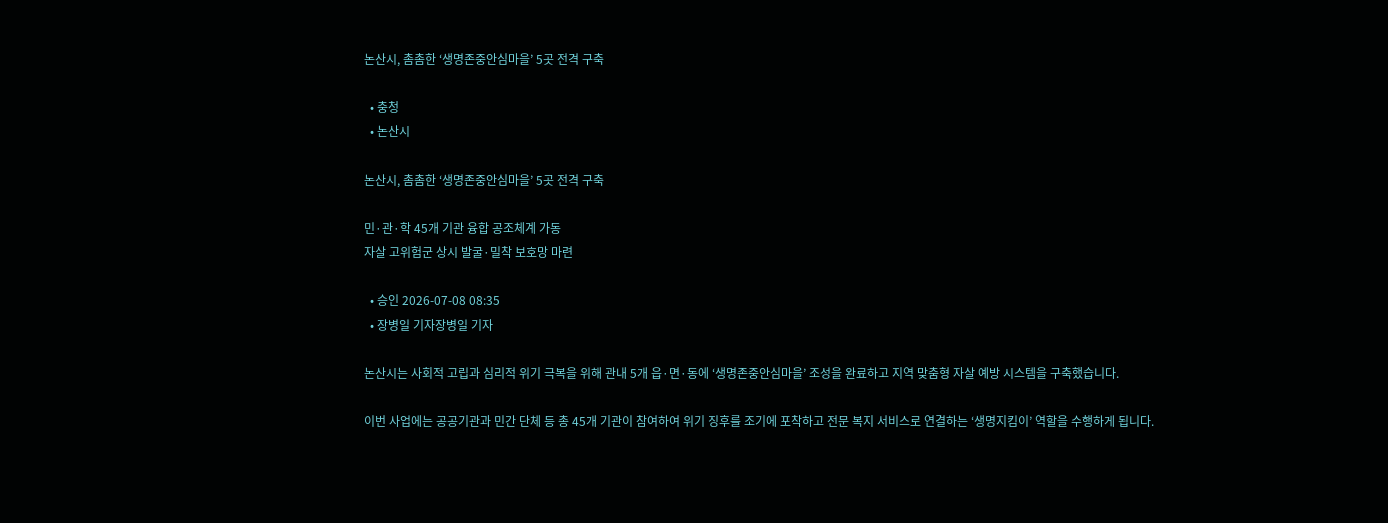논산시, 촘촘한 ‘생명존중안심마을’ 5곳 전격 구축

  • 충청
  • 논산시

논산시, 촘촘한 ‘생명존중안심마을’ 5곳 전격 구축

민·관·학 45개 기관 융합 공조체계 가동
자살 고위험군 상시 발굴·밀착 보호망 마련

  • 승인 2026-07-08 08:35
  • 장병일 기자장병일 기자

논산시는 사회적 고립과 심리적 위기 극복을 위해 관내 5개 읍·면·동에 ‘생명존중안심마을’ 조성을 완료하고 지역 맞춤형 자살 예방 시스템을 구축했습니다.

이번 사업에는 공공기관과 민간 단체 등 총 45개 기관이 참여하여 위기 징후를 조기에 포착하고 전문 복지 서비스로 연결하는 ‘생명지킴이’ 역할을 수행하게 됩니다.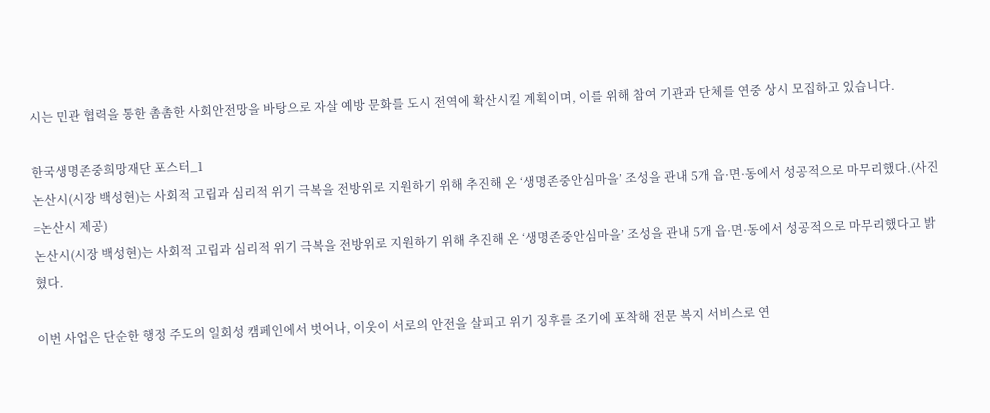시는 민관 협력을 통한 촘촘한 사회안전망을 바탕으로 자살 예방 문화를 도시 전역에 확산시킬 계획이며, 이를 위해 참여 기관과 단체를 연중 상시 모집하고 있습니다.

한국생명존중희망재단 포스터_1
논산시(시장 백성현)는 사회적 고립과 심리적 위기 극복을 전방위로 지원하기 위해 추진해 온 ‘생명존중안심마을’ 조성을 관내 5개 읍·면·동에서 성공적으로 마무리했다.(사진=논산시 제공)
논산시(시장 백성현)는 사회적 고립과 심리적 위기 극복을 전방위로 지원하기 위해 추진해 온 ‘생명존중안심마을’ 조성을 관내 5개 읍·면·동에서 성공적으로 마무리했다고 밝혔다.

이번 사업은 단순한 행정 주도의 일회성 캠페인에서 벗어나, 이웃이 서로의 안전을 살피고 위기 징후를 조기에 포착해 전문 복지 서비스로 연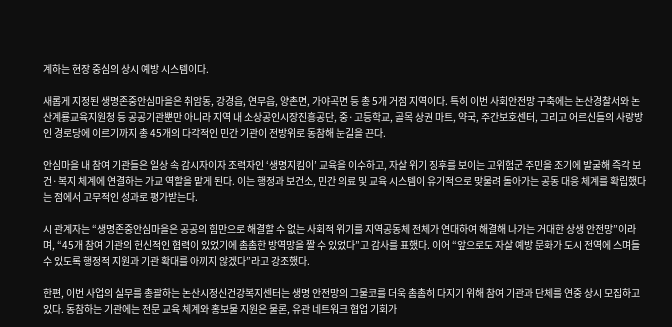계하는 현장 중심의 상시 예방 시스템이다.

새롭게 지정된 생명존중안심마을은 취암동, 강경읍, 연무읍, 양촌면, 가야곡면 등 총 5개 거점 지역이다. 특히 이번 사회안전망 구축에는 논산경찰서와 논산계룡교육지원청 등 공공기관뿐만 아니라 지역 내 소상공인시장진흥공단, 중·고등학교, 골목 상권 마트, 약국, 주간보호센터, 그리고 어르신들의 사랑방인 경로당에 이르기까지 총 45개의 다각적인 민간 기관이 전방위로 동참해 눈길을 끈다.

안심마을 내 참여 기관들은 일상 속 감시자이자 조력자인 ‘생명지킴이’ 교육을 이수하고, 자살 위기 징후를 보이는 고위험군 주민을 조기에 발굴해 즉각 보건·복지 체계에 연결하는 가교 역할을 맡게 된다. 이는 행정과 보건소, 민간 의료 및 교육 시스템이 유기적으로 맞물려 돌아가는 공동 대응 체계를 확립했다는 점에서 고무적인 성과로 평가받는다.

시 관계자는 “생명존중안심마을은 공공의 힘만으로 해결할 수 없는 사회적 위기를 지역공동체 전체가 연대하여 해결해 나가는 거대한 상생 안전망”이라며, “45개 참여 기관의 헌신적인 협력이 있었기에 촘촘한 방역망을 짤 수 있었다”고 감사를 표했다. 이어 “앞으로도 자살 예방 문화가 도시 전역에 스며들 수 있도록 행정적 지원과 기관 확대를 아끼지 않겠다”라고 강조했다.

한편, 이번 사업의 실무를 총괄하는 논산시정신건강복지센터는 생명 안전망의 그물코를 더욱 촘촘히 다지기 위해 참여 기관과 단체를 연중 상시 모집하고 있다. 동참하는 기관에는 전문 교육 체계와 홍보물 지원은 물론, 유관 네트워크 협업 기회가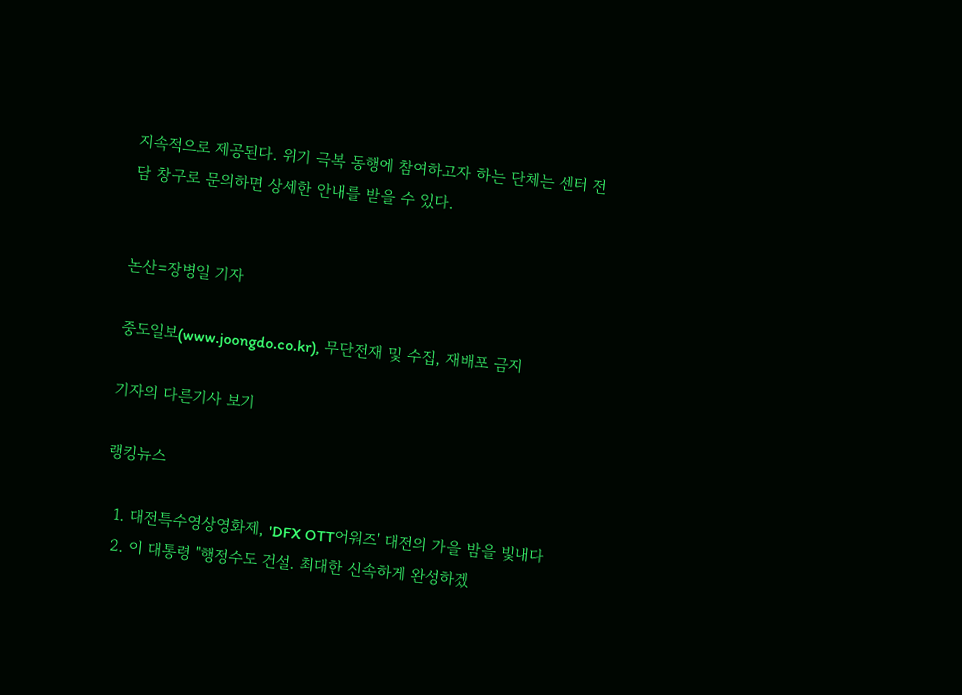지속적으로 제공된다. 위기 극복 동행에 참여하고자 하는 단체는 센터 전담 창구로 문의하면 상세한 안내를 받을 수 있다.


논산=장병일 기자

중도일보(www.joongdo.co.kr), 무단전재 및 수집, 재배포 금지

기자의 다른기사 보기

랭킹뉴스

  1. 대전특수영상영화제, 'DFX OTT어워즈' 대전의 가을 밤을 빛내다
  2. 이 대통령 "행정수도 건설. 최대한 신속하게 완성하겠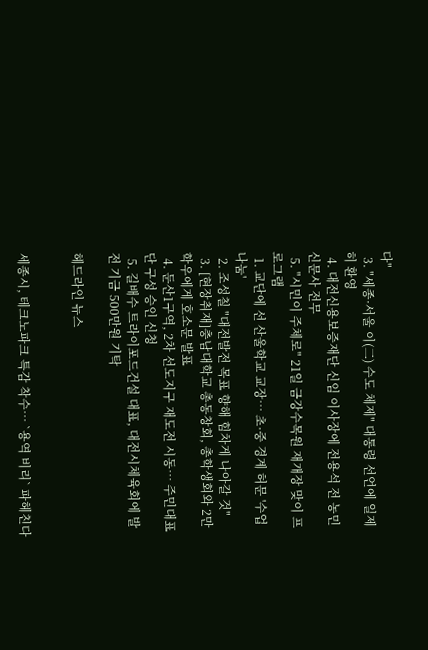다"
  3. "세종·서울 이(二) 수도 체제" 대통령 선언에 일제히 환영
  4. 대전신용보증재단 신임 이사장에 전용석 전 농민신문사 전무
  5. "시민이 주체로" 21일 금강수목원 재개장 맞이 프로그램
  1. 교단에 선 산울학교 교장… 초·중 경계 허문 '수업 나눔'
  2. 조성칠 "대전발전 목표 향해 힘차게 나아갈 것"
  3. [현장취재]충남대학교 총동창회, 총학생회와 2만 학우에게 호소문 발표
  4. 둔산1구역, 2차 선도지구 재도전 시동… 주민대표단 구성 승인 신청
  5. 길배수 트라이포드건설 대표, 대전시체육회에 발전 기금 500만원 기탁

헤드라인 뉴스


세종시, 테크노파크 특감 착수… `용역 비리` 파헤친다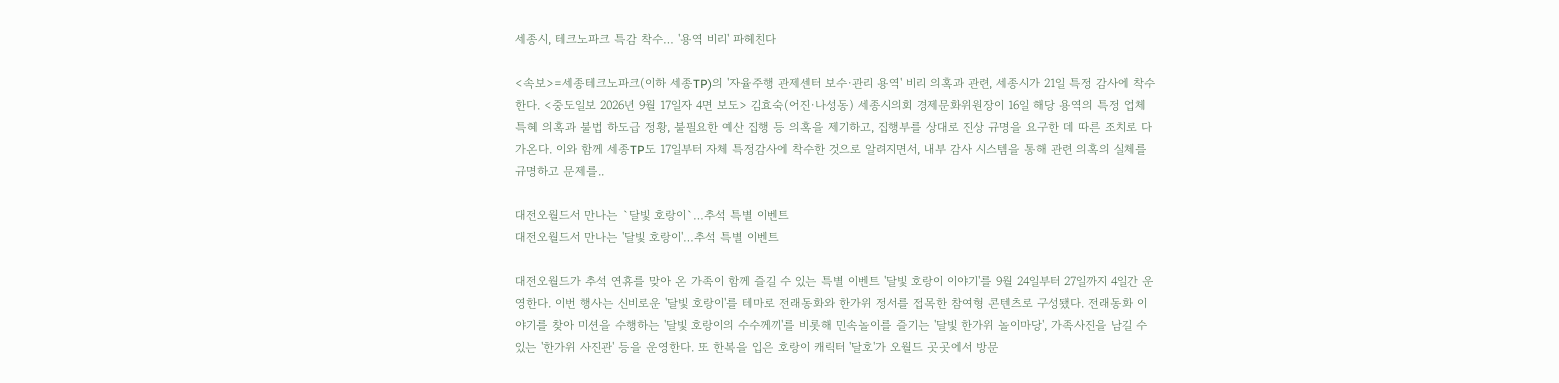세종시, 테크노파크 특감 착수… '용역 비리' 파헤친다

<속보>=세종테크노파크(이하 세종TP)의 '자율주행 관제센터 보수·관리 용역' 비리 의혹과 관련, 세종시가 21일 특정 감사에 착수한다. <중도일보 2026년 9월 17일자 4면 보도> 김효숙(어진·나성동) 세종시의회 경제문화위원장이 16일 해당 용역의 특정 업체 특혜 의혹과 불법 하도급 정황, 불필요한 예산 집행 등 의혹을 제기하고, 집행부를 상대로 진상 규명을 요구한 데 따른 조치로 다가온다. 이와 함께 세종TP도 17일부터 자체 특정감사에 착수한 것으로 알려지면서, 내부 감사 시스템을 통해 관련 의혹의 실체를 규명하고 문제를..

대전오월드서 만나는 `달빛 호랑이`…추석 특별 이벤트
대전오월드서 만나는 '달빛 호랑이'…추석 특별 이벤트

대전오월드가 추석 연휴를 맞아 온 가족이 함께 즐길 수 있는 특별 이벤트 '달빛 호랑이 이야기'를 9월 24일부터 27일까지 4일간 운영한다. 이번 행사는 신비로운 '달빛 호랑이'를 테마로 전래동화와 한가위 정서를 접목한 참여형 콘텐츠로 구성됐다. 전래동화 이야기를 찾아 미션을 수행하는 '달빛 호랑이의 수수께끼'를 비롯해 민속놀이를 즐기는 '달빛 한가위 놀이마당', 가족사진을 남길 수 있는 '한가위 사진관' 등을 운영한다. 또 한복을 입은 호랑이 캐릭터 '달호'가 오월드 곳곳에서 방문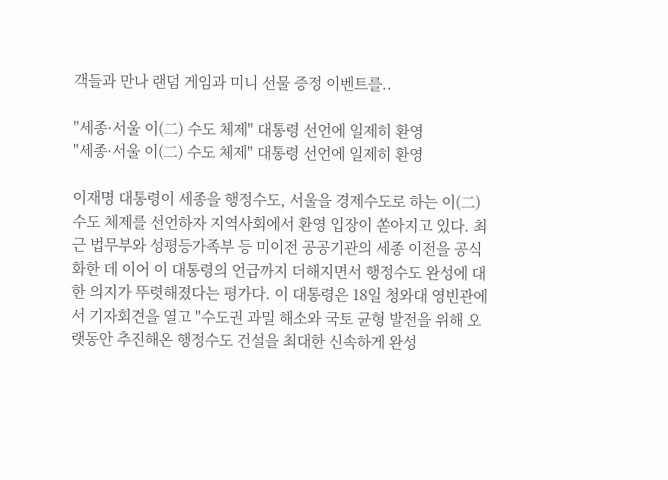객들과 만나 랜덤 게임과 미니 선물 증정 이벤트를..

"세종·서울 이(二) 수도 체제" 대통령 선언에 일제히 환영
"세종·서울 이(二) 수도 체제" 대통령 선언에 일제히 환영

이재명 대통령이 세종을 행정수도, 서울을 경제수도로 하는 이(二)수도 체제를 선언하자 지역사회에서 환영 입장이 쏟아지고 있다. 최근 법무부와 성평등가족부 등 미이전 공공기관의 세종 이전을 공식화한 데 이어 이 대통령의 언급까지 더해지면서 행정수도 완성에 대한 의지가 뚜렷해졌다는 평가다. 이 대통령은 18일 청와대 영빈관에서 기자회견을 열고 "수도권 과밀 해소와 국토 균형 발전을 위해 오랫동안 추진해온 행정수도 건설을 최대한 신속하게 완성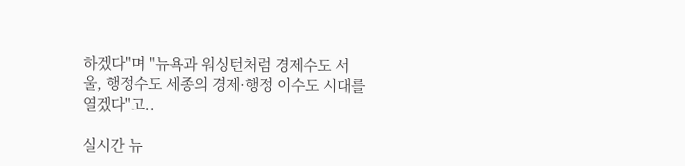하겠다"며 "뉴욕과 워싱턴처럼 경제수도 서울, 행정수도 세종의 경제·행정 이수도 시대를 열겠다"고..

실시간 뉴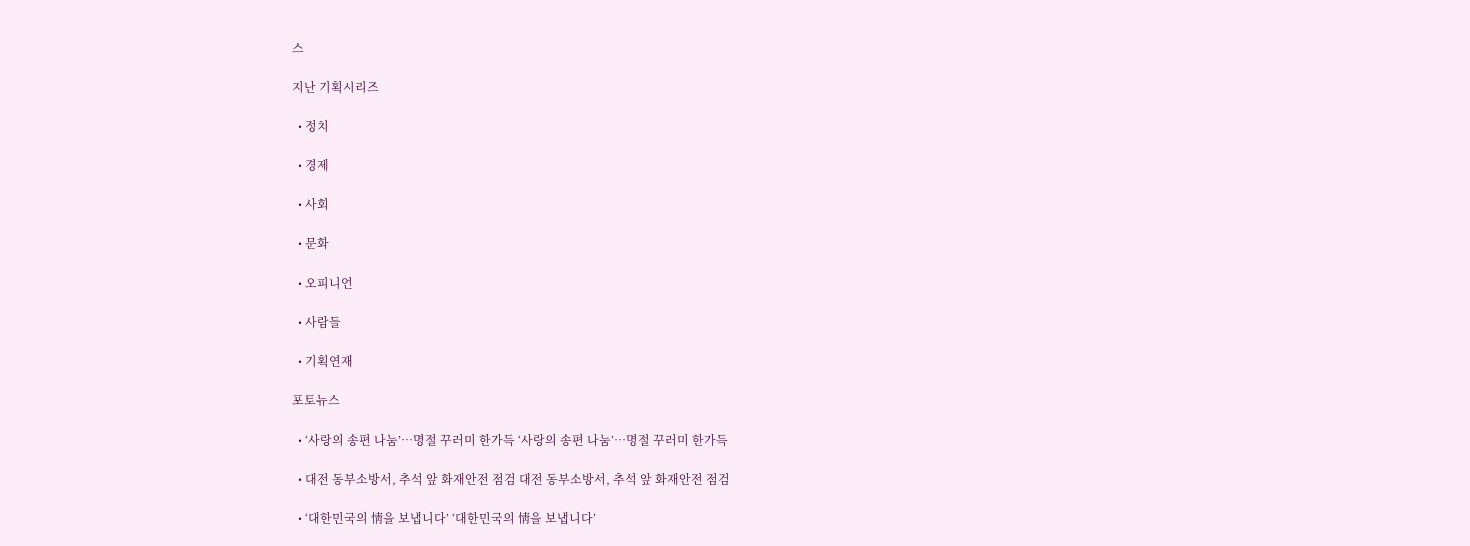스

지난 기획시리즈

  • 정치

  • 경제

  • 사회

  • 문화

  • 오피니언

  • 사람들

  • 기획연재

포토뉴스

  • ‘사랑의 송편 나눔’…명절 꾸러미 한가득 ‘사랑의 송편 나눔’…명절 꾸러미 한가득

  • 대전 동부소방서, 추석 앞 화재안전 점검 대전 동부소방서, 추석 앞 화재안전 점검

  • ‘대한민국의 情을 보냅니다’ ‘대한민국의 情을 보냅니다’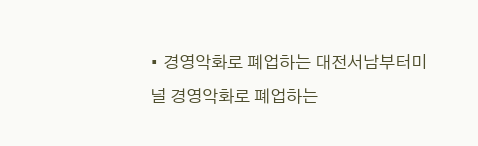• 경영악화로 폐업하는 대전서남부터미널 경영악화로 폐업하는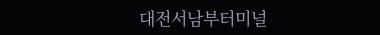대전서남부터미널